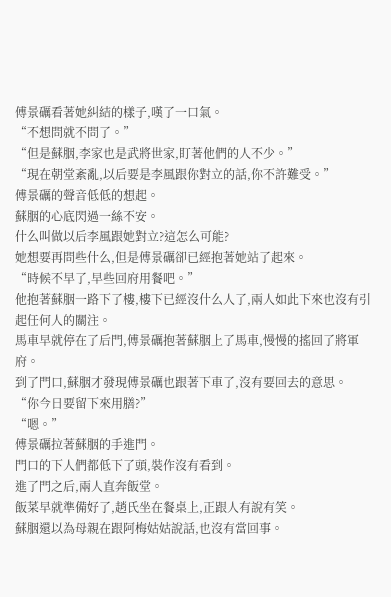傅景礪看著她糾結的樣子,嘆了一口氣。
“不想問就不問了。”
“但是蘇胭,李家也是武將世家,盯著他們的人不少。”
“現在朝堂紊亂,以后要是李風跟你對立的話,你不許難受。”
傅景礪的聲音低低的想起。
蘇胭的心底閃過一絲不安。
什么叫做以后李風跟她對立?這怎么可能?
她想要再問些什么,但是傅景礪卻已經抱著她站了起來。
“時候不早了,早些回府用餐吧。”
他抱著蘇胭一路下了樓,樓下已經沒什么人了,兩人如此下來也沒有引起任何人的關注。
馬車早就停在了后門,傅景礪抱著蘇胭上了馬車,慢慢的搖回了將軍府。
到了門口,蘇胭才發現傅景礪也跟著下車了,沒有要回去的意思。
“你今日要留下來用膳?”
“嗯。”
傅景礪拉著蘇胭的手進門。
門口的下人們都低下了頭,裝作沒有看到。
進了門之后,兩人直奔飯堂。
飯菜早就準備好了,趙氏坐在餐桌上,正跟人有說有笑。
蘇胭還以為母親在跟阿梅姑姑說話,也沒有當回事。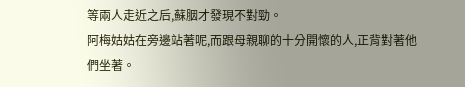等兩人走近之后,蘇胭才發現不對勁。
阿梅姑姑在旁邊站著呢,而跟母親聊的十分開懷的人,正背對著他們坐著。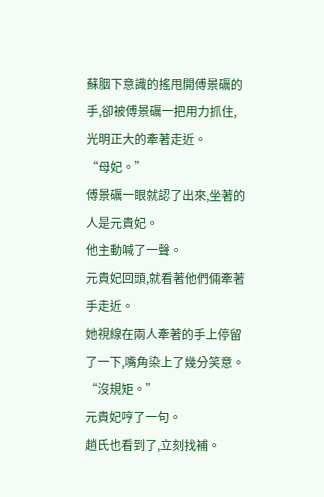蘇胭下意識的搖甩開傅景礪的手,卻被傅景礪一把用力抓住,光明正大的牽著走近。
“母妃。”
傅景礪一眼就認了出來,坐著的人是元貴妃。
他主動喊了一聲。
元貴妃回頭,就看著他們倆牽著手走近。
她視線在兩人牽著的手上停留了一下,嘴角染上了幾分笑意。
“沒規矩。”
元貴妃哼了一句。
趙氏也看到了,立刻找補。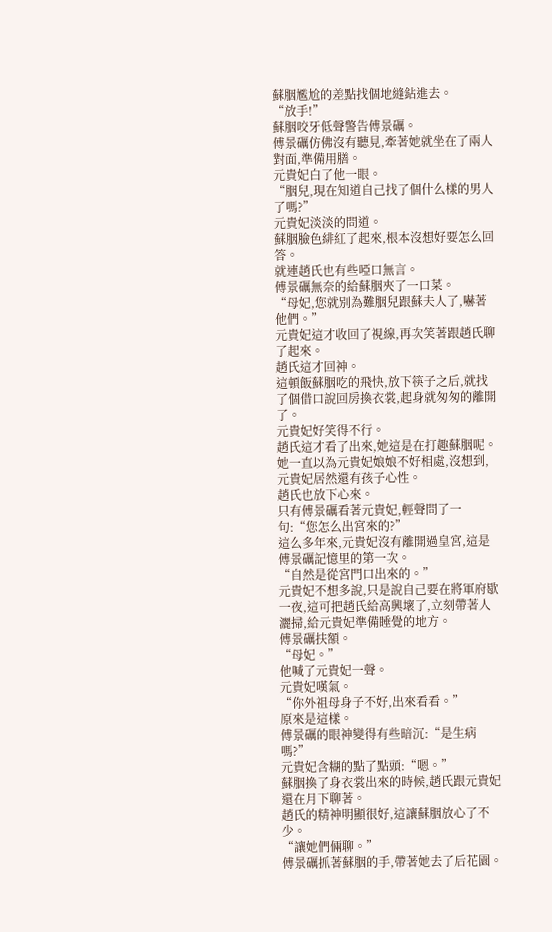蘇胭尷尬的差點找個地縫鉆進去。
“放手!”
蘇胭咬牙低聲警告傅景礪。
傅景礪仿佛沒有聽見,牽著她就坐在了兩人對面,準備用膳。
元貴妃白了他一眼。
“胭兒,現在知道自己找了個什么樣的男人了嗎?”
元貴妃淡淡的問道。
蘇胭臉色緋紅了起來,根本沒想好要怎么回答。
就連趙氏也有些啞口無言。
傅景礪無奈的給蘇胭夾了一口菜。
“母妃,您就別為難胭兒跟蘇夫人了,嚇著他們。”
元貴妃這才收回了視線,再次笑著跟趙氏聊了起來。
趙氏這才回神。
這頓飯蘇胭吃的飛快,放下筷子之后,就找了個借口說回房換衣裳,起身就匆匆的離開了。
元貴妃好笑得不行。
趙氏這才看了出來,她這是在打趣蘇胭呢。
她一直以為元貴妃娘娘不好相處,沒想到,元貴妃居然還有孩子心性。
趙氏也放下心來。
只有傅景礪看著元貴妃,輕聲問了一句:“您怎么出宮來的?”
這么多年來,元貴妃沒有離開過皇宮,這是傅景礪記憶里的第一次。
“自然是從宮門口出來的。”
元貴妃不想多說,只是說自己要在將軍府歇一夜,這可把趙氏給高興壞了,立刻帶著人灑掃,給元貴妃準備睡覺的地方。
傅景礪扶額。
“母妃。”
他喊了元貴妃一聲。
元貴妃嘆氣。
“你外祖母身子不好,出來看看。”
原來是這樣。
傅景礪的眼神變得有些暗沉:“是生病嗎?”
元貴妃含糊的點了點頭:“嗯。”
蘇胭換了身衣裳出來的時候,趙氏跟元貴妃還在月下聊著。
趙氏的精神明顯很好,這讓蘇胭放心了不少。
“讓她們倆聊。”
傅景礪抓著蘇胭的手,帶著她去了后花園。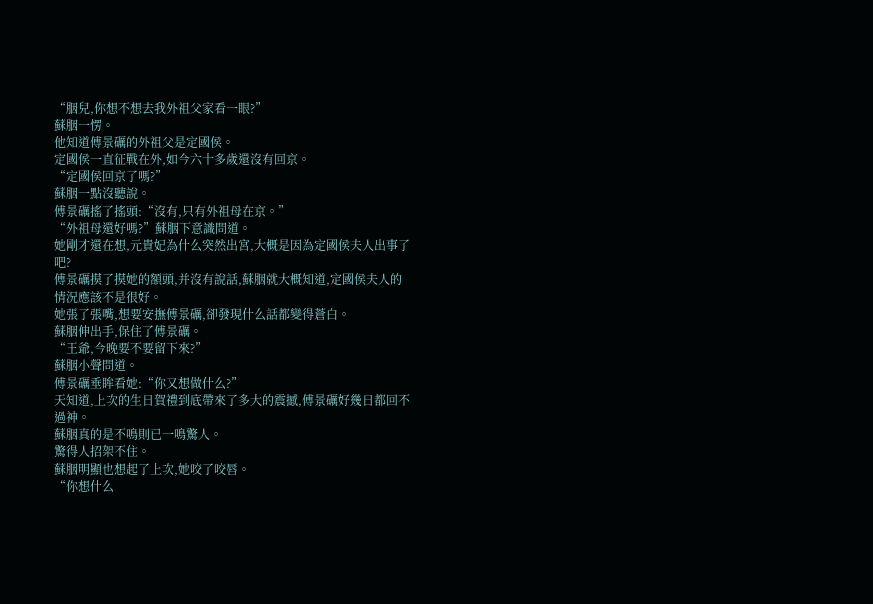“胭兒,你想不想去我外祖父家看一眼?”
蘇胭一愣。
他知道傅景礪的外祖父是定國侯。
定國侯一直征戰在外,如今六十多歲還沒有回京。
“定國侯回京了嗎?”
蘇胭一點沒聽說。
傅景礪搖了搖頭:“沒有,只有外祖母在京。”
“外祖母還好嗎?”蘇胭下意識問道。
她剛才還在想,元貴妃為什么突然出宮,大概是因為定國侯夫人出事了吧?
傅景礪摸了摸她的額頭,并沒有說話,蘇胭就大概知道,定國侯夫人的情況應該不是很好。
她張了張嘴,想要安撫傅景礪,卻發現什么話都變得蒼白。
蘇胭伸出手,保住了傅景礪。
“王爺,今晚要不要留下來?”
蘇胭小聲問道。
傅景礪垂眸看她:“你又想做什么?”
天知道,上次的生日賀禮到底帶來了多大的震撼,傅景礪好幾日都回不過神。
蘇胭真的是不鳴則已一鳴驚人。
驚得人招架不住。
蘇胭明顯也想起了上次,她咬了咬唇。
“你想什么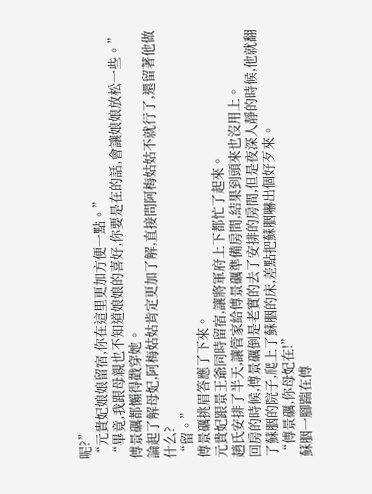呢?”
“元貴妃娘娘留宿,你在這里更加方便一點。”
“畢竟,我跟母親也不知道娘娘的喜好,你要是在的話,會讓娘娘放松一些。”
傅景礪都懶得戳穿她。
論起了解母妃,阿梅姑姑肯定更加了解,直接問阿梅姑姑不就行了,還留著他做什么?
“留。”
傅景礪挑眉答應了下來。
元貴妃跟景王爺同時留宿,讓將軍府上下都忙了起來。
趙氏安排了半天,讓管家給傅景礪準備房間,結果到頭來也沒用上。
回房的時候,傅景礪倒是老實的去了安排的房間,但是夜深人靜的時候,他就翻了蘇胭的院子,爬上了蘇胭的床,差點把蘇胭嚇出個好歹來。
“傅景礪,你母妃在!”
蘇胭一腳踹在傅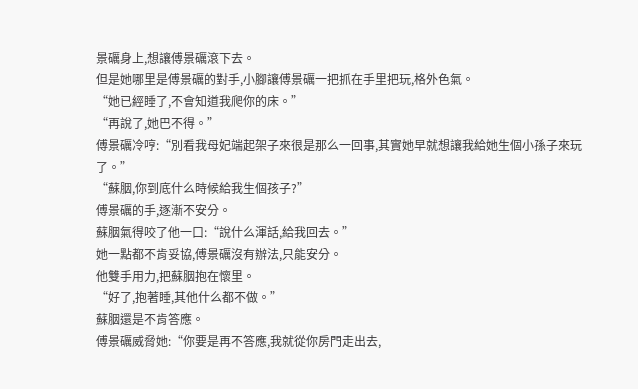景礪身上,想讓傅景礪滾下去。
但是她哪里是傅景礪的對手,小腳讓傅景礪一把抓在手里把玩,格外色氣。
“她已經睡了,不會知道我爬你的床。”
“再說了,她巴不得。”
傅景礪冷哼:“別看我母妃端起架子來很是那么一回事,其實她早就想讓我給她生個小孫子來玩了。”
“蘇胭,你到底什么時候給我生個孩子?”
傅景礪的手,逐漸不安分。
蘇胭氣得咬了他一口:“說什么渾話,給我回去。”
她一點都不肯妥協,傅景礪沒有辦法,只能安分。
他雙手用力,把蘇胭抱在懷里。
“好了,抱著睡,其他什么都不做。”
蘇胭還是不肯答應。
傅景礪威脅她:“你要是再不答應,我就從你房門走出去,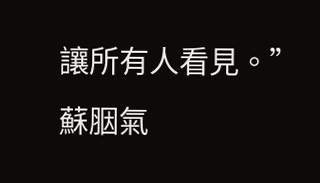讓所有人看見。”
蘇胭氣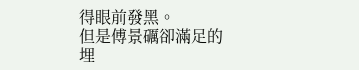得眼前發黑。
但是傅景礪卻滿足的埋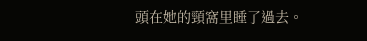頭在她的頸窩里睡了過去。